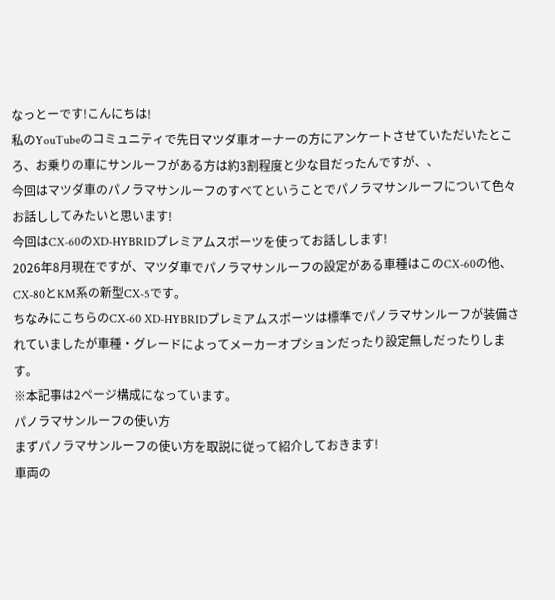なっとーです!こんにちは!
私のYouTubeのコミュニティで先日マツダ車オーナーの方にアンケートさせていただいたところ、お乗りの車にサンルーフがある方は約3割程度と少な目だったんですが、、
今回はマツダ車のパノラマサンルーフのすべてということでパノラマサンルーフについて色々お話ししてみたいと思います!
今回はCX-60のXD-HYBRIDプレミアムスポーツを使ってお話しします!
2026年8月現在ですが、マツダ車でパノラマサンルーフの設定がある車種はこのCX-60の他、CX-80とKM系の新型CX-5です。
ちなみにこちらのCX-60 XD-HYBRIDプレミアムスポーツは標準でパノラマサンルーフが装備されていましたが車種・グレードによってメーカーオプションだったり設定無しだったりします。
※本記事は2ページ構成になっています。
パノラマサンルーフの使い方
まずパノラマサンルーフの使い方を取説に従って紹介しておきます!
車両の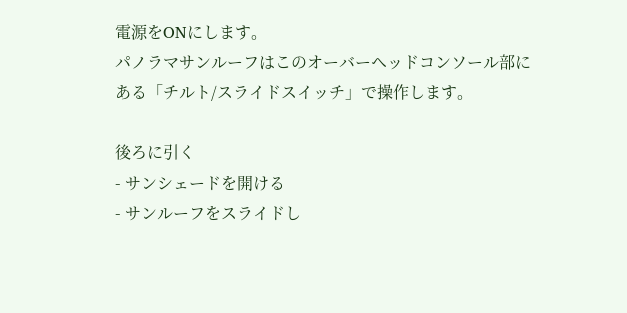電源をONにします。
パノラマサンルーフはこのオーバーヘッドコンソール部にある「チルト/スライドスイッチ」で操作します。

後ろに引く
- サンシェードを開ける
- サンルーフをスライドし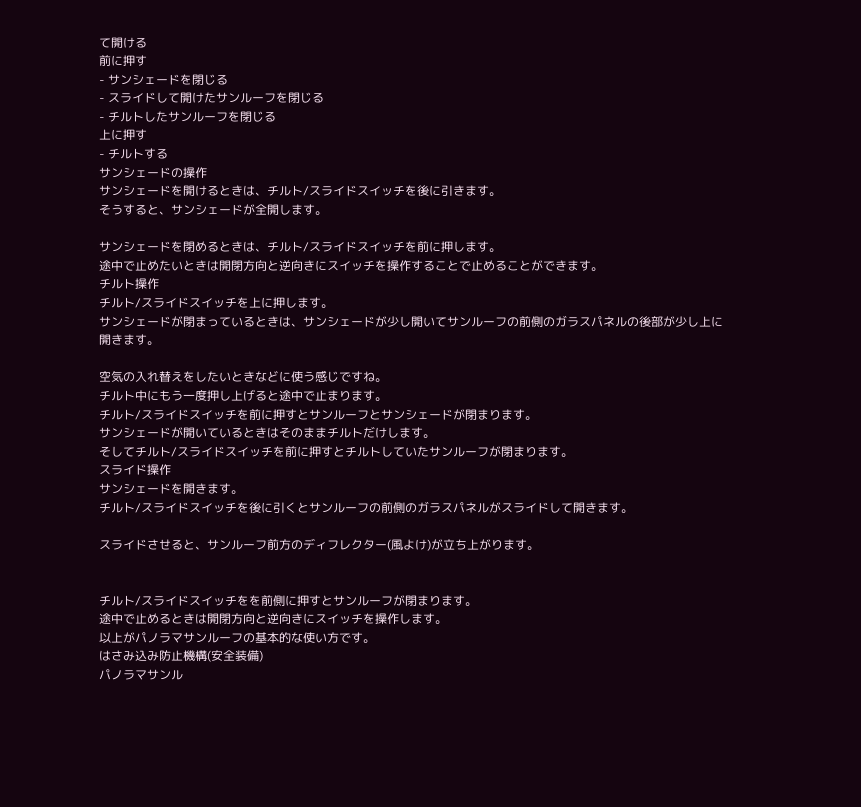て開ける
前に押す
- サンシェードを閉じる
- スライドして開けたサンルーフを閉じる
- チルトしたサンルーフを閉じる
上に押す
- チルトする
サンシェードの操作
サンシェードを開けるときは、チルト/スライドスイッチを後に引きます。
そうすると、サンシェードが全開します。

サンシェードを閉めるときは、チルト/スライドスイッチを前に押します。
途中で止めたいときは開閉方向と逆向きにスイッチを操作することで止めることができます。
チルト操作
チルト/スライドスイッチを上に押します。
サンシェードが閉まっているときは、サンシェードが少し開いてサンルーフの前側のガラスパネルの後部が少し上に開きます。

空気の入れ替えをしたいときなどに使う感じですね。
チルト中にもう一度押し上げると途中で止まります。
チルト/スライドスイッチを前に押すとサンルーフとサンシェードが閉まります。
サンシェードが開いているときはそのままチルトだけします。
そしてチルト/スライドスイッチを前に押すとチルトしていたサンルーフが閉まります。
スライド操作
サンシェードを開きます。
チルト/スライドスイッチを後に引くとサンルーフの前側のガラスパネルがスライドして開きます。

スライドさせると、サンルーフ前方のディフレクター(風よけ)が立ち上がります。


チルト/スライドスイッチをを前側に押すとサンルーフが閉まります。
途中で止めるときは開閉方向と逆向きにスイッチを操作します。
以上がパノラマサンルーフの基本的な使い方です。
はさみ込み防止機構(安全装備)
パノラマサンル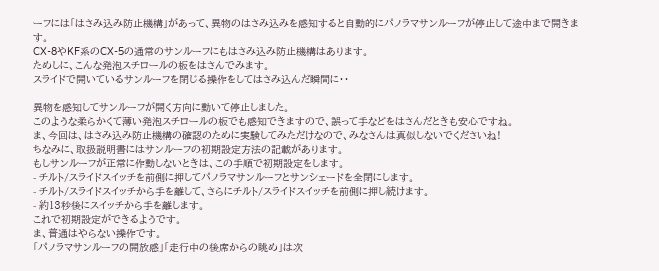ーフには「はさみ込み防止機構」があって、異物のはさみ込みを感知すると自動的にパノラマサンルーフが停止して途中まで開きます。
CX-8やKF系のCX-5の通常のサンルーフにもはさみ込み防止機構はあります。
ためしに、こんな発泡スチロールの板をはさんでみます。
スライドで開いているサンルーフを閉じる操作をしてはさみ込んだ瞬間に・・

異物を感知してサンルーフが開く方向に動いて停止しました。
このような柔らかくて薄い発泡スチロールの板でも感知できますので、誤って手などをはさんだときも安心ですね。
ま、今回は、はさみ込み防止機構の確認のために実験してみただけなので、みなさんは真似しないでくださいね!
ちなみに、取扱説明書にはサンルーフの初期設定方法の記載があります。
もしサンルーフが正常に作動しないときは、この手順で初期設定をします。
- チルト/スライドスイッチを前側に押してパノラマサンルーフとサンシェードを全閉にします。
- チルト/スライドスイッチから手を離して、さらにチルト/スライドスイッチを前側に押し続けます。
- 約13秒後にスイッチから手を離します。
これで初期設定ができるようです。
ま、普通はやらない操作です。
「パノラマサンルーフの開放感」「走行中の後席からの眺め」は次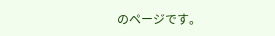のページです。